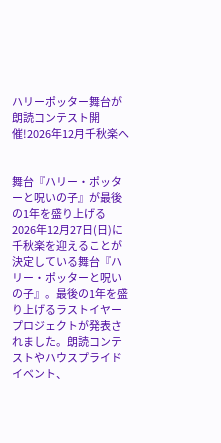ハリーポッター舞台が朗読コンテスト開催!2026年12月千秋楽へ


舞台『ハリー・ポッターと呪いの子』が最後の1年を盛り上げる
2026年12月27日(日)に千秋楽を迎えることが決定している舞台『ハリー・ポッターと呪いの子』。最後の1年を盛り上げるラストイヤープロジェクトが発表されました。朗読コンテストやハウスプライドイベント、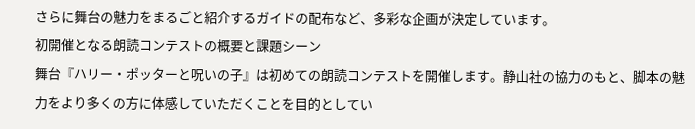さらに舞台の魅力をまるごと紹介するガイドの配布など、多彩な企画が決定しています。
初開催となる朗読コンテストの概要と課題シーン
舞台『ハリー・ポッターと呪いの子』は初めての朗読コンテストを開催します。静山社の協力のもと、脚本の魅力をより多くの方に体感していただくことを目的としてい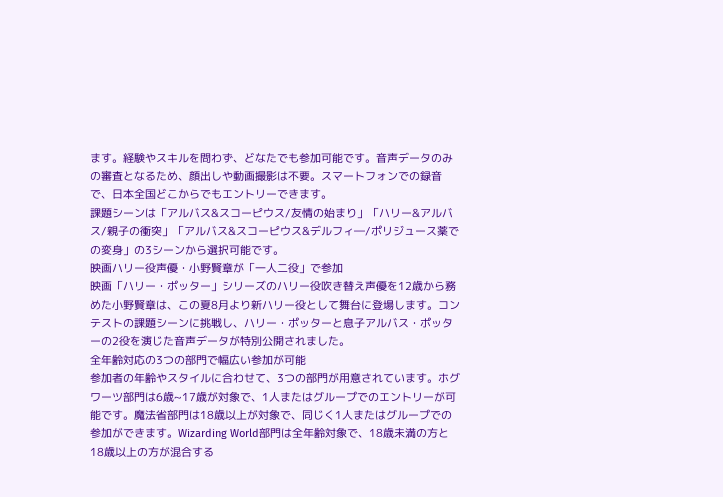ます。経験やスキルを問わず、どなたでも参加可能です。音声データのみの審査となるため、顔出しや動画撮影は不要。スマートフォンでの録音で、日本全国どこからでもエントリーできます。
課題シーンは「アルバス&スコーピウス/友情の始まり」「ハリー&アルバス/親子の衝突」「アルバス&スコーピウス&デルフィ―/ポリジュース薬での変身」の3シーンから選択可能です。
映画ハリー役声優・小野賢章が「一人二役」で参加
映画「ハリー・ポッター」シリーズのハリー役吹き替え声優を12歳から務めた小野賢章は、この夏8月より新ハリー役として舞台に登場します。コンテストの課題シーンに挑戦し、ハリー・ポッターと息子アルバス・ポッターの2役を演じた音声データが特別公開されました。
全年齢対応の3つの部門で幅広い参加が可能
参加者の年齢やスタイルに合わせて、3つの部門が用意されています。ホグワーツ部門は6歳~17歳が対象で、1人またはグループでのエントリーが可能です。魔法省部門は18歳以上が対象で、同じく1人またはグループでの参加ができます。Wizarding World部門は全年齢対象で、18歳未満の方と18歳以上の方が混合する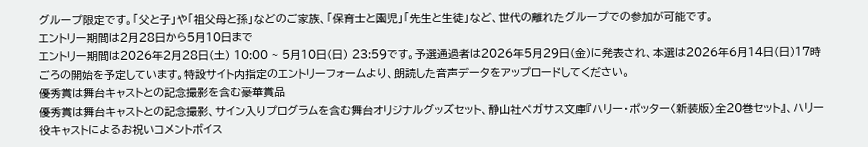グループ限定です。「父と子」や「祖父母と孫」などのご家族、「保育士と園児」「先生と生徒」など、世代の離れたグループでの参加が可能です。
エントリー期間は2月28日から5月10日まで
エントリー期間は2026年2月28日(土) 10:00 ~ 5月10日(日) 23:59です。予選通過者は2026年5月29日(金)に発表され、本選は2026年6月14日(日)17時ごろの開始を予定しています。特設サイト内指定のエントリーフォームより、朗読した音声データをアップロードしてください。
優秀賞は舞台キャストとの記念撮影を含む豪華賞品
優秀賞は舞台キャストとの記念撮影、サイン入りプログラムを含む舞台オリジナルグッズセット、静山社ペガサス文庫『ハリー・ポッター〈新装版〉全20巻セット』、ハリー役キャストによるお祝いコメントボイス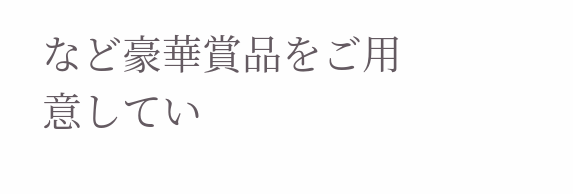など豪華賞品をご用意してい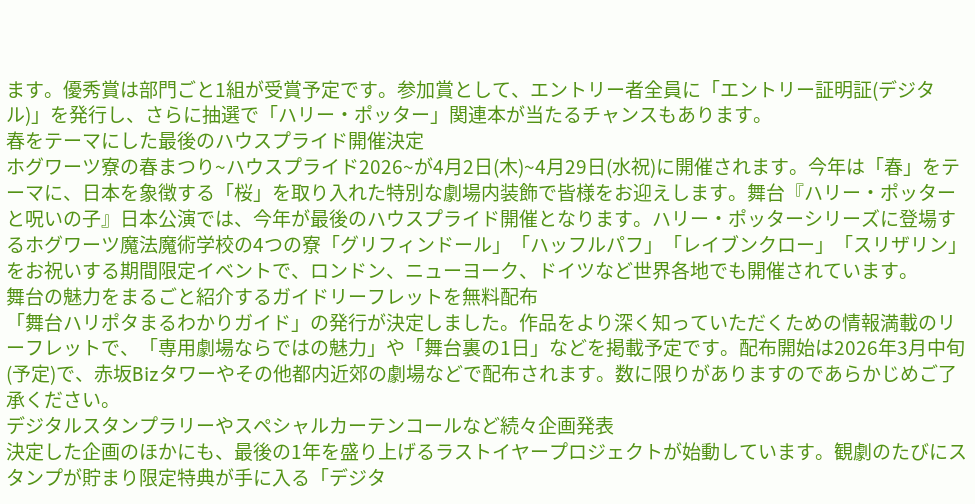ます。優秀賞は部門ごと1組が受賞予定です。参加賞として、エントリー者全員に「エントリー証明証(デジタル)」を発行し、さらに抽選で「ハリー・ポッター」関連本が当たるチャンスもあります。
春をテーマにした最後のハウスプライド開催決定
ホグワーツ寮の春まつり~ハウスプライド2026~が4月2日(木)~4月29日(水祝)に開催されます。今年は「春」をテーマに、日本を象徴する「桜」を取り入れた特別な劇場内装飾で皆様をお迎えします。舞台『ハリー・ポッターと呪いの子』日本公演では、今年が最後のハウスプライド開催となります。ハリー・ポッターシリーズに登場するホグワーツ魔法魔術学校の4つの寮「グリフィンドール」「ハッフルパフ」「レイブンクロー」「スリザリン」をお祝いする期間限定イベントで、ロンドン、ニューヨーク、ドイツなど世界各地でも開催されています。
舞台の魅力をまるごと紹介するガイドリーフレットを無料配布
「舞台ハリポタまるわかりガイド」の発行が決定しました。作品をより深く知っていただくための情報満載のリーフレットで、「専用劇場ならではの魅力」や「舞台裏の1日」などを掲載予定です。配布開始は2026年3月中旬(予定)で、赤坂Bizタワーやその他都内近郊の劇場などで配布されます。数に限りがありますのであらかじめご了承ください。
デジタルスタンプラリーやスペシャルカーテンコールなど続々企画発表
決定した企画のほかにも、最後の1年を盛り上げるラストイヤープロジェクトが始動しています。観劇のたびにスタンプが貯まり限定特典が手に入る「デジタ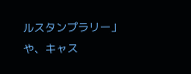ルスタンプラリー」や、キャス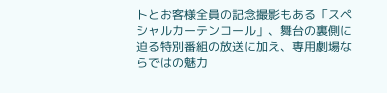トとお客様全員の記念撮影もある「スペシャルカーテンコール」、舞台の裏側に迫る特別番組の放送に加え、専用劇場ならではの魅力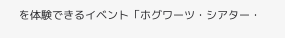を体験できるイベント「ホグワーツ・シアター・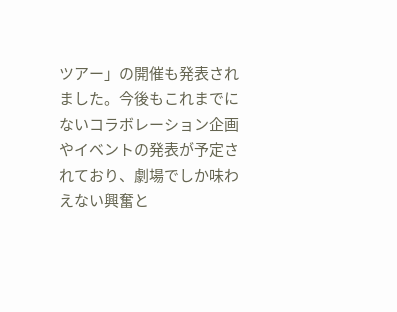ツアー」の開催も発表されました。今後もこれまでにないコラボレーション企画やイベントの発表が予定されており、劇場でしか味わえない興奮と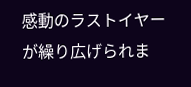感動のラストイヤーが繰り広げられま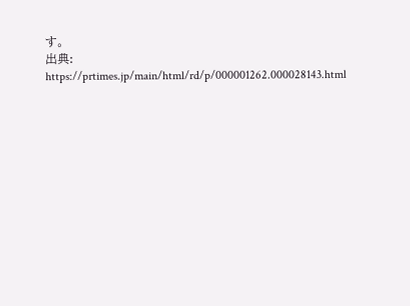す。
出典: https://prtimes.jp/main/html/rd/p/000001262.000028143.html